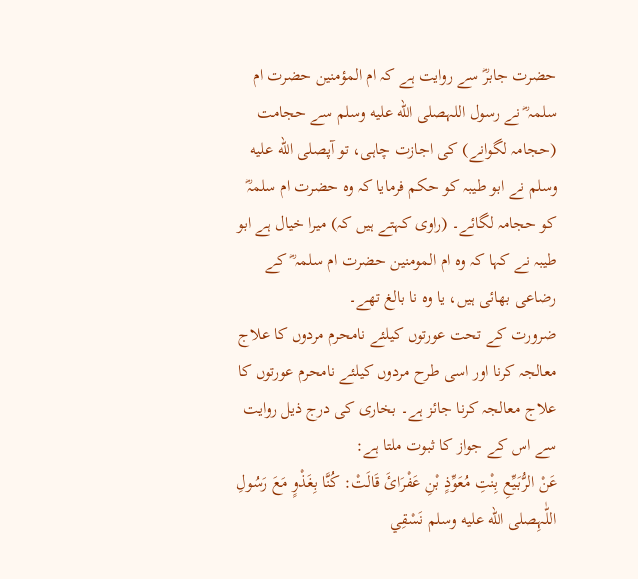حضرت جابرؓ سے روایت ہے کہ ام المؤمنین حضرت ام سلمہ ؓ نے رسول اللہصلى الله عليه وسلم سے حجامت (حجامہ لگوانے) کی اجازت چاہی، تو آپصلى الله عليه وسلم نے ابو طیبہ کو حکم فرمایا کہ وہ حضرت ام سلمہؓ کو حجامہ لگائے۔ (راوی کہتے ہیں کہ) میرا خیال ہے ابو طیبہ نے کہا کہ وہ ام المومنین حضرت ام سلمہ ؓ کے رضاعی بھائی ہیں، یا وہ نا بالغ تھے۔
ضرورت کے تحت عورتوں کیلئے نامحرم مردوں کا علاج معالجہ کرنا اور اسی طرح مردوں کیلئے نامحرم عورتوں کا علاج معالجہ کرنا جائز ہے۔ بخاری کی درج ذیل روایت سے اس کے جواز کا ثبوت ملتا ہے:
عَنْ الرُّبَیِّعِ بِنْتِ مُعَوِّذٍ بْنِ عَفْرَائَ قَالَتْ: کُنَّا بِغَذْوٍ مَعَ رَسُولِ اللّٰہِصلى الله عليه وسلم نَسْقِي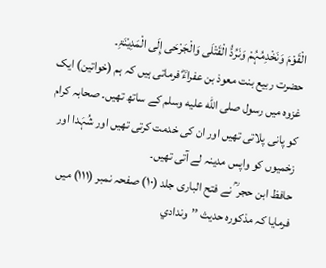الْقَوْمَ وَنَخْدِمُہُمْ وَنَرُدُّ الْقَتْلَی وَالْجَرْحَی إِلَی الْمَدِیْنَۃِ۔
حضرت ربیع بنت معوذ بن عفراءؓ فرماتی ہیں کہ ہم (خواتین) ایک غزوہ میں رسول صلى الله عليه وسلم کے ساتھ تھیں۔ صحابہ کرام کو پانی پلاتی تھیں اور ان کی خدمت کرتی تھیں اور شُہَدا اور زخمیوں کو واپس مدینہ لے آتی تھیں۔
حافظ ابن حجر ؒ نے فتح الباری جلد (۱۰) صفحہ نمبر (۱۱۱) میں فرمایا کہ مذکورہ حدیث ’’وندادي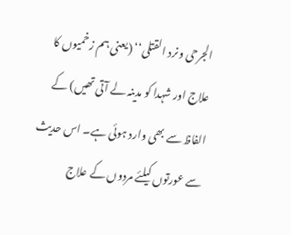الجرحی ونرد القتلی‘‘ (یعنی ہم زخمیوں کا علاج اور شہدا کو مدینہ لے آتی تھیں) کے الفاظ سے بھی وارد ہوئی ہے۔ اس حدیث سے عورتوں کیلئے مردوں کے علاج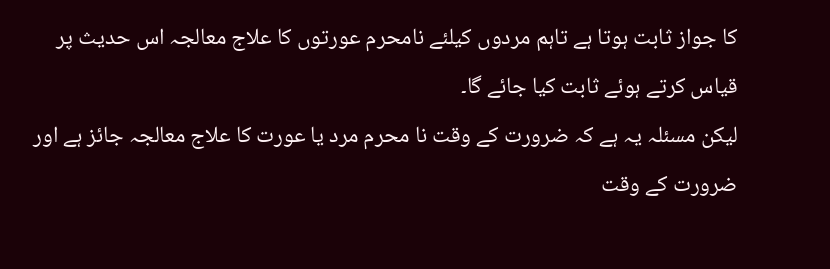کا جواز ثابت ہوتا ہے تاہم مردوں کیلئے نامحرم عورتوں کا علاج معالجہ اس حدیث پر قیاس کرتے ہوئے ثابت کیا جائے گا۔
لیکن مسئلہ یہ ہے کہ ضرورت کے وقت نا محرم مرد یا عورت کا علاج معالجہ جائز ہے اور ضرورت کے وقت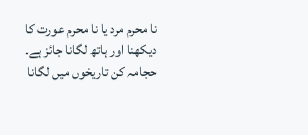نا محرم مرد یا نا محرم عورت کا دیکھنا اور ہاتھ لگانا جائز ہے۔
حجامہ کن تاریخوں میں لگانا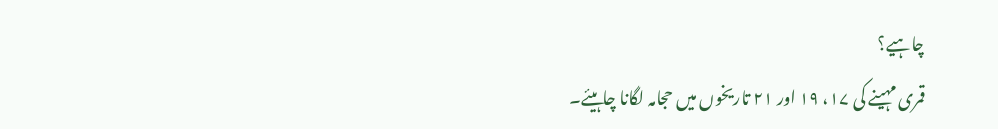چاہیے؟
قمری مہینے کی ۱۷، ۱۹ اور ۲۱ تاریخوں میں حجامہ لگانا چاہیئے۔